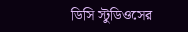ডিসি স্টুডিওসের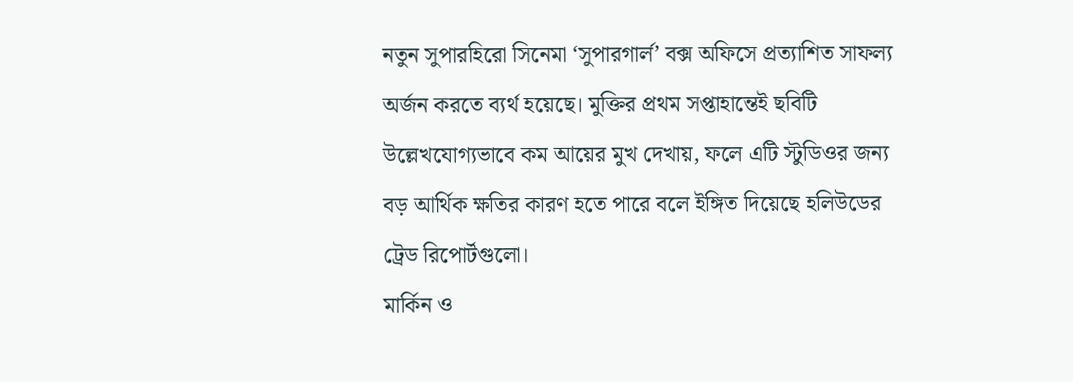নতুন সুপারহিরো সিনেমা ‘সুপারগার্ল’ বক্স অফিসে প্রত্যাশিত সাফল্য অর্জন করতে ব্যর্থ হয়েছে। মুক্তির প্রথম সপ্তাহান্তেই ছবিটি উল্লেখযোগ্যভাবে কম আয়ের মুখ দেখায়, ফলে এটি স্টুডিওর জন্য বড় আর্থিক ক্ষতির কারণ হতে পারে বলে ইঙ্গিত দিয়েছে হলিউডের ট্রেড রিপোর্টগুলো।
মার্কিন ও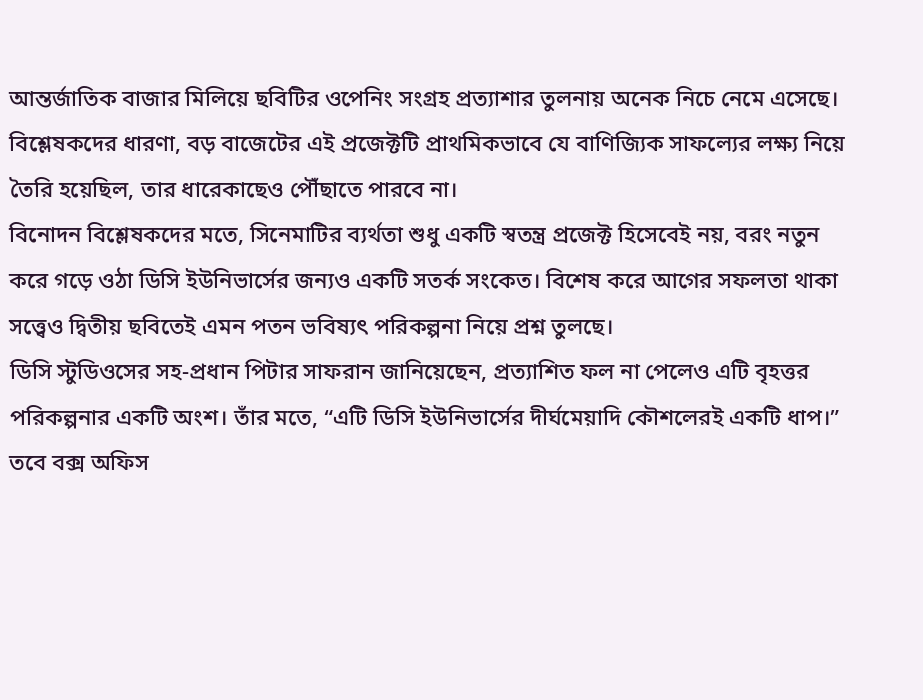আন্তর্জাতিক বাজার মিলিয়ে ছবিটির ওপেনিং সংগ্রহ প্রত্যাশার তুলনায় অনেক নিচে নেমে এসেছে। বিশ্লেষকদের ধারণা, বড় বাজেটের এই প্রজেক্টটি প্রাথমিকভাবে যে বাণিজ্যিক সাফল্যের লক্ষ্য নিয়ে তৈরি হয়েছিল, তার ধারেকাছেও পৌঁছাতে পারবে না।
বিনোদন বিশ্লেষকদের মতে, সিনেমাটির ব্যর্থতা শুধু একটি স্বতন্ত্র প্রজেক্ট হিসেবেই নয়, বরং নতুন করে গড়ে ওঠা ডিসি ইউনিভার্সের জন্যও একটি সতর্ক সংকেত। বিশেষ করে আগের সফলতা থাকা সত্ত্বেও দ্বিতীয় ছবিতেই এমন পতন ভবিষ্যৎ পরিকল্পনা নিয়ে প্রশ্ন তুলছে।
ডিসি স্টুডিওসের সহ-প্রধান পিটার সাফরান জানিয়েছেন, প্রত্যাশিত ফল না পেলেও এটি বৃহত্তর পরিকল্পনার একটি অংশ। তাঁর মতে, “এটি ডিসি ইউনিভার্সের দীর্ঘমেয়াদি কৌশলেরই একটি ধাপ।”
তবে বক্স অফিস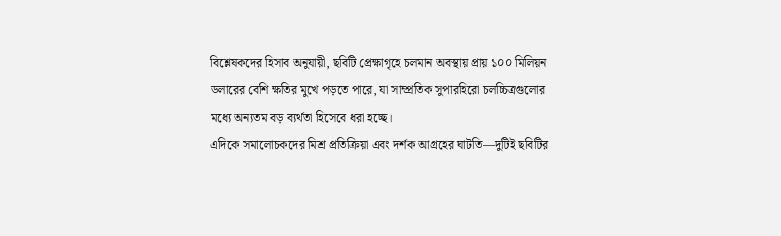বিশ্লেষকদের হিসাব অনুযায়ী, ছবিটি প্রেক্ষাগৃহে চলমান অবস্থায় প্রায় ১০০ মিলিয়ন ডলারের বেশি ক্ষতির মুখে পড়তে পারে, যা সাম্প্রতিক সুপারহিরো চলচ্চিত্রগুলোর মধ্যে অন্যতম বড় ব্যর্থতা হিসেবে ধরা হচ্ছে।
এদিকে সমালোচকদের মিশ্র প্রতিক্রিয়া এবং দর্শক আগ্রহের ঘাটতি—দুটিই ছবিটির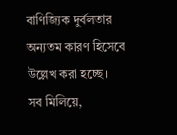বাণিজ্যিক দুর্বলতার অন্যতম কারণ হিসেবে উল্লেখ করা হচ্ছে।
সব মিলিয়ে,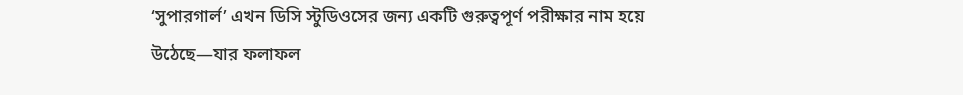‘সুপারগার্ল’ এখন ডিসি স্টুডিওসের জন্য একটি গুরুত্বপূর্ণ পরীক্ষার নাম হয়ে উঠেছে—যার ফলাফল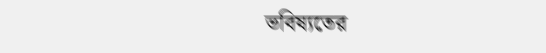ভবিষ্যতের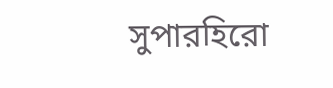সুপারহিরো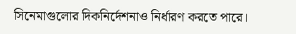সিনেমাগুলোর দিকনির্দেশনাও নির্ধারণ করতে পারে।